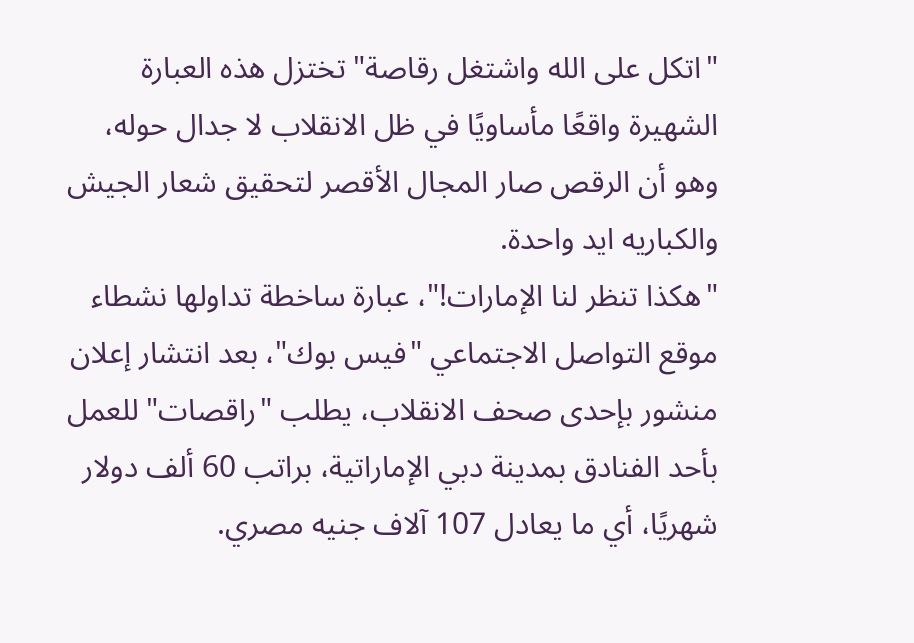"اتكل على الله واشتغل رقاصة" تختزل هذه العبارة الشهيرة واقعًا مأساويًا في ظل الانقلاب لا جدال حوله، وهو أن الرقص صار المجال الأقصر لتحقيق شعار الجيش والكباريه ايد واحدة.
"هكذا تنظر لنا الإمارات!"، عبارة ساخطة تداولها نشطاء موقع التواصل الاجتماعي "فيس بوك"، بعد انتشار إعلان منشور بإحدى صحف الانقلاب، يطلب "راقصات" للعمل بأحد الفنادق بمدينة دبي الإماراتية، براتب 60 ألف دولار شهريًا، أي ما يعادل 107 آلاف جنيه مصري.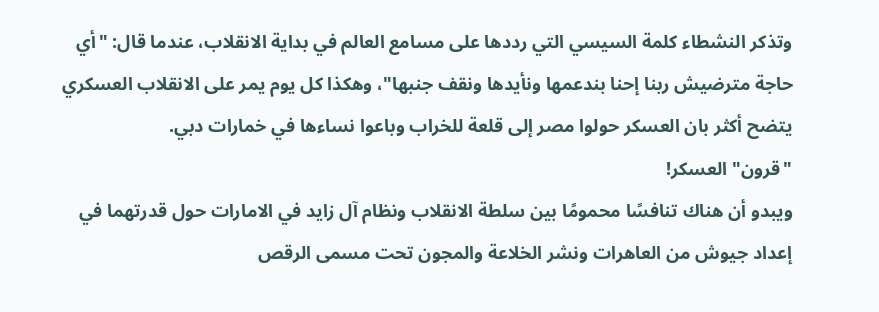وتذكر النشطاء كلمة السيسي التي رددها على مسامع العالم في بداية الانقلاب، عندما قال: "أي حاجة مترضيش ربنا إحنا بندعمها ونأيدها ونقف جنبها"، وهكذا كل يوم يمر على الانقلاب العسكري يتضح أكثر بان العسكر حولوا مصر إلى قلعة للخراب وباعوا نساءها في خمارات دبي.
"قرون" العسكر!
ويبدو أن هناك تنافسًا محمومًا بين سلطة الانقلاب ونظام آل زايد في الامارات حول قدرتهما في إعداد جيوش من العاهرات ونشر الخلاعة والمجون تحت مسمى الرقص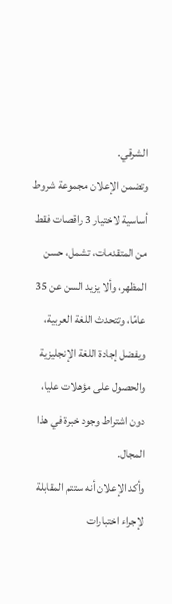الشرقي.
وتضمن الإعلان مجموعة شروط أساسية لاختيار 3 راقصات فقط من المتقدمات، تشمل، حسن المظهر، وألا يزيد السن عن 35 عامًا، وتتحدث اللغة العربية، ويفضل إجادة اللغة الإنجليزية والحصول على مؤهلات عليا، دون اشتراط وجود خبرة في هذا المجال.
وأكد الإعلان أنه ستتم المقابلة لإجراء اختبارات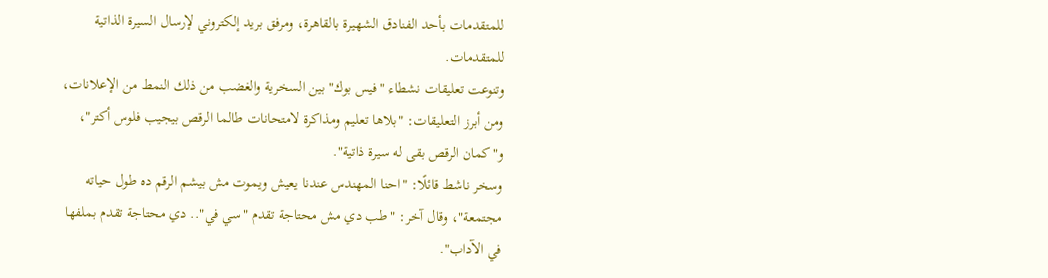للمتقدمات بأحد الفنادق الشهيرة بالقاهرة، ومرفق بريد إلكتروني لإرسال السيرة الذاتية للمتقدمات.
وتنوعت تعليقات نشطاء "فيس بوك" بين السخرية والغضب من ذلك النمط من الإعلانات، ومن أبرز التعليقات: "بلاها تعليم ومذاكرة لامتحانات طالما الرقص بيجيب فلوس أكتر"، و"كمان الرقص بقى له سيرة ذاتية".
وسخر ناشط قائلًا: "احنا المهندس عندنا يعيش ويموت مش بيشم الرقم ده طول حياته مجتمعة"، وقال آخر: "طب دي مش محتاجة تقدم "سي في".. دي محتاجة تقدم بملفها في الآداب".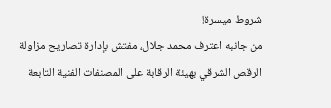شروط ميسرة!
من جانبه اعترف محمد جلال، مفتش بإدارة تصاريح مزاولة الرقص الشرقي بهيئة الرقابة على المصنفات الفنية التابعة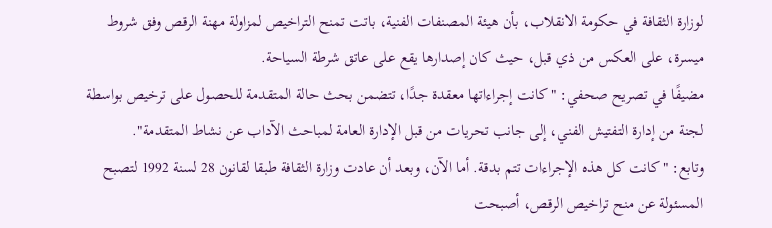لوزارة الثقافة في حكومة الانقلاب، بأن هيئة المصنفات الفنية، باتت تمنح التراخيص لمزاولة مهنة الرقص وفق شروط ميسرة، على العكس من ذي قبل، حيث كان إصدارها يقع على عاتق شرطة السياحة.
مضيفًا في تصريح صحفي: "كانت إجراءاتها معقدة جدًا، تتضمن بحث حالة المتقدمة للحصول على ترخيص بواسطة لجنة من إدارة التفتيش الفني، إلى جانب تحريات من قبل الإدارة العامة لمباحث الآداب عن نشاط المتقدمة".
وتابع: "كانت كل هذه الإجراءات تتم بدقة. أما الآن، وبعد أن عادت وزارة الثقافة طبقا لقانون 28 لسنة 1992 لتصبح المسئولة عن منح تراخيص الرقص، أصبحت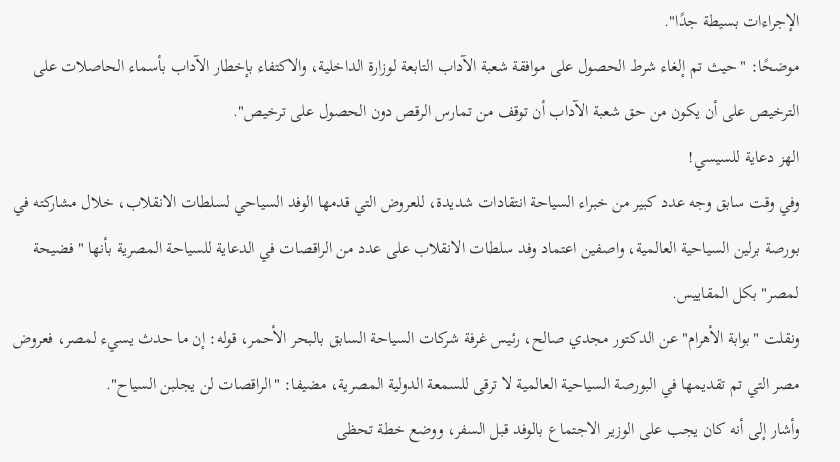الإجراءات بسيطة جدًا".
موضحًا: "حيث تم إلغاء شرط الحصول على موافقة شعبة الآداب التابعة لوزارة الداخلية، والاكتفاء بإخطار الآداب بأسماء الحاصلات على الترخيص على أن يكون من حق شعبة الآداب أن توقف من تمارس الرقص دون الحصول على ترخيص".
الهز دعاية للسيسي!
وفي وقت سابق وجه عدد كبير من خبراء السياحة انتقادات شديدة، للعروض التي قدمها الوفد السياحي لسلطات الانقلاب، خلال مشاركته في بورصة برلين السياحية العالمية، واصفين اعتماد وفد سلطات الانقلاب على عدد من الراقصات في الدعاية للسياحة المصرية بأنها "فضيحة لمصر" بكل المقاييس.
ونقلت "بوابة الأهرام" عن الدكتور مجدي صالح، رئيس غرفة شركات السياحة السابق بالبحر الأحمر، قوله: إن ما حدث يسيء لمصر، فعروض مصر التي تم تقديمها في البورصة السياحية العالمية لا ترقى للسمعة الدولية المصرية، مضيفا: "الراقصات لن يجلبن السياح".
وأشار إلى أنه كان يجب على الوزير الاجتماع بالوفد قبل السفر، ووضع خطة تحظى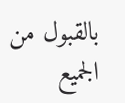بالقبول من الجميع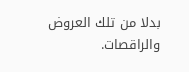بدلا من تلك العروض والراقصات.